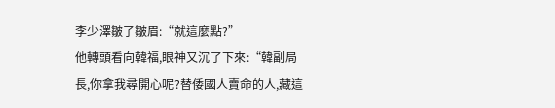李少澤皺了皺眉:“就這麼點?”
他轉頭看向韓福,眼神又沉了下來:“韓副局長,你拿我尋開心呢?替倭國人賣命的人,藏這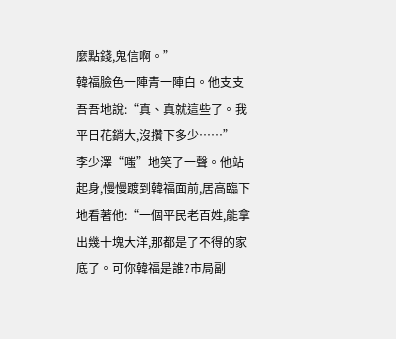麼點錢,鬼信啊。”
韓福臉色一陣青一陣白。他支支吾吾地說:“真、真就這些了。我平日花銷大,沒攢下多少……”
李少澤“嗤”地笑了一聲。他站起身,慢慢踱到韓福面前,居高臨下地看著他:“一個平民老百姓,能拿出幾十塊大洋,那都是了不得的家底了。可你韓福是誰?市局副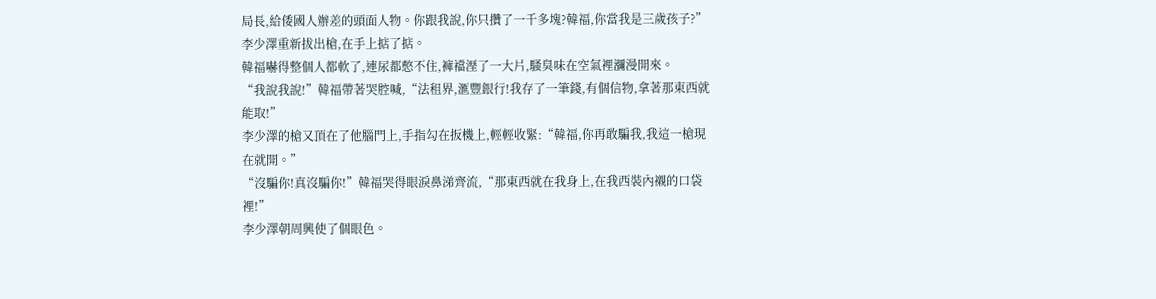局長,給倭國人辦差的頭面人物。你跟我說,你只攢了一千多塊?韓福,你當我是三歲孩子?”
李少澤重新拔出槍,在手上掂了掂。
韓福嚇得整個人都軟了,連尿都憋不住,褲襠溼了一大片,騷臭味在空氣裡瀰漫開來。
“我說我說!”韓福帶著哭腔喊,“法租界,滙豐銀行!我存了一筆錢,有個信物,拿著那東西就能取!”
李少澤的槍又頂在了他腦門上,手指勾在扳機上,輕輕收緊:“韓福,你再敢騙我,我這一槍現在就開。”
“沒騙你!真沒騙你!”韓福哭得眼淚鼻涕齊流,“那東西就在我身上,在我西裝內襯的口袋裡!”
李少澤朝周興使了個眼色。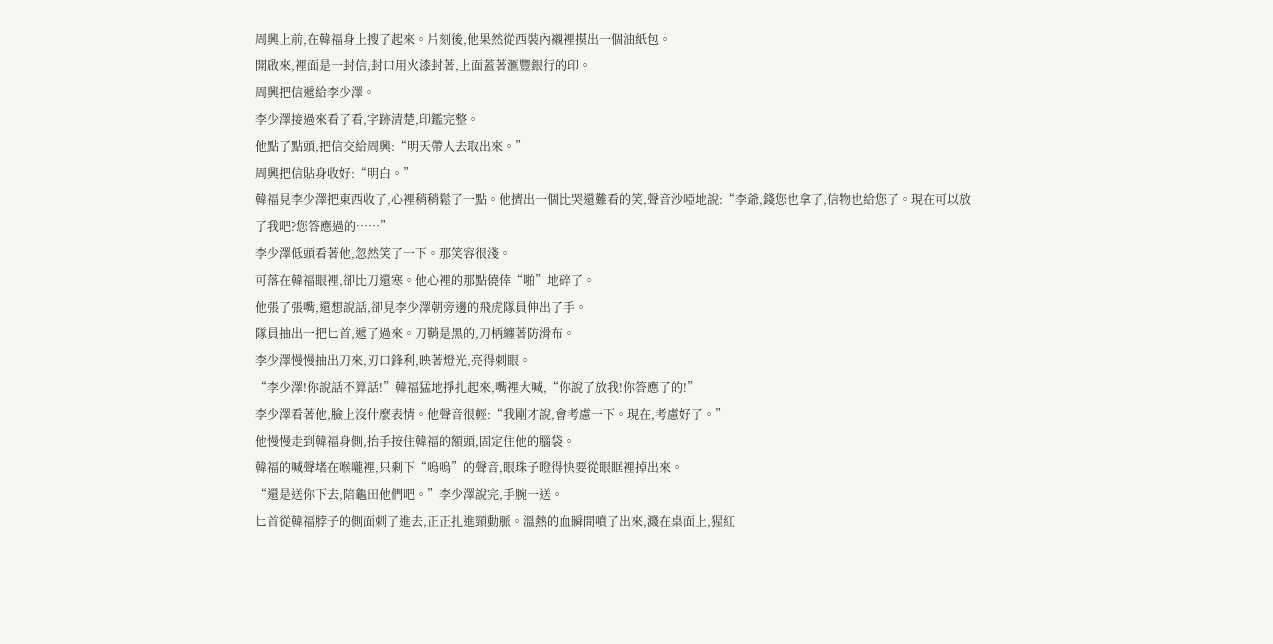周興上前,在韓福身上搜了起來。片刻後,他果然從西裝內襯裡摸出一個油紙包。
開啟來,裡面是一封信,封口用火漆封著,上面蓋著滙豐銀行的印。
周興把信遞給李少澤。
李少澤接過來看了看,字跡清楚,印鑑完整。
他點了點頭,把信交給周興:“明天帶人去取出來。”
周興把信貼身收好:“明白。”
韓福見李少澤把東西收了,心裡稍稍鬆了一點。他擠出一個比哭還難看的笑,聲音沙啞地說:“李爺,錢您也拿了,信物也給您了。現在可以放了我吧?您答應過的……”
李少澤低頭看著他,忽然笑了一下。那笑容很淺。
可落在韓福眼裡,卻比刀還寒。他心裡的那點僥倖“啪”地碎了。
他張了張嘴,還想說話,卻見李少澤朝旁邊的飛虎隊員伸出了手。
隊員抽出一把匕首,遞了過來。刀鞘是黑的,刀柄纏著防滑布。
李少澤慢慢抽出刀來,刃口鋒利,映著燈光,亮得刺眼。
“李少澤!你說話不算話!”韓福猛地掙扎起來,嘴裡大喊,“你說了放我!你答應了的!”
李少澤看著他,臉上沒什麼表情。他聲音很輕:“我剛才說,會考慮一下。現在,考慮好了。”
他慢慢走到韓福身側,抬手按住韓福的額頭,固定住他的腦袋。
韓福的喊聲堵在喉嚨裡,只剩下“嗚嗚”的聲音,眼珠子瞪得快要從眼眶裡掉出來。
“還是送你下去,陪龜田他們吧。”李少澤說完,手腕一送。
匕首從韓福脖子的側面刺了進去,正正扎進頸動脈。溫熱的血瞬間噴了出來,濺在桌面上,猩紅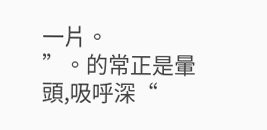一片。
”。的常正是暈頭,吸呼深“